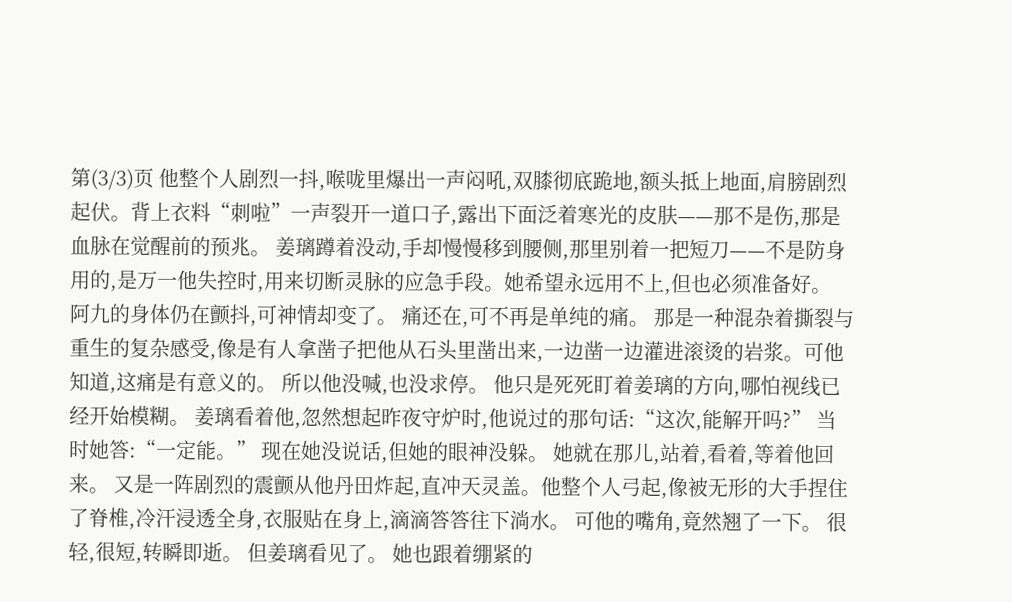第(3/3)页 他整个人剧烈一抖,喉咙里爆出一声闷吼,双膝彻底跪地,额头抵上地面,肩膀剧烈起伏。背上衣料“刺啦”一声裂开一道口子,露出下面泛着寒光的皮肤——那不是伤,那是血脉在觉醒前的预兆。 姜璃蹲着没动,手却慢慢移到腰侧,那里别着一把短刀——不是防身用的,是万一他失控时,用来切断灵脉的应急手段。她希望永远用不上,但也必须准备好。 阿九的身体仍在颤抖,可神情却变了。 痛还在,可不再是单纯的痛。 那是一种混杂着撕裂与重生的复杂感受,像是有人拿凿子把他从石头里凿出来,一边凿一边灌进滚烫的岩浆。可他知道,这痛是有意义的。 所以他没喊,也没求停。 他只是死死盯着姜璃的方向,哪怕视线已经开始模糊。 姜璃看着他,忽然想起昨夜守炉时,他说过的那句话:“这次,能解开吗?” 当时她答:“一定能。” 现在她没说话,但她的眼神没躲。 她就在那儿,站着,看着,等着他回来。 又是一阵剧烈的震颤从他丹田炸起,直冲天灵盖。他整个人弓起,像被无形的大手捏住了脊椎,冷汗浸透全身,衣服贴在身上,滴滴答答往下淌水。 可他的嘴角,竟然翘了一下。 很轻,很短,转瞬即逝。 但姜璃看见了。 她也跟着绷紧的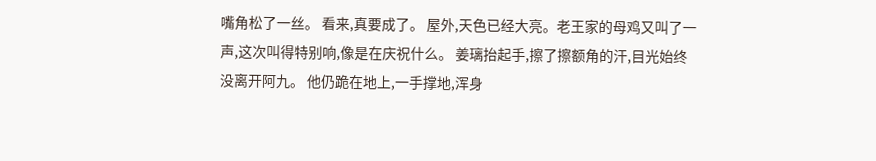嘴角松了一丝。 看来,真要成了。 屋外,天色已经大亮。老王家的母鸡又叫了一声,这次叫得特别响,像是在庆祝什么。 姜璃抬起手,擦了擦额角的汗,目光始终没离开阿九。 他仍跪在地上,一手撑地,浑身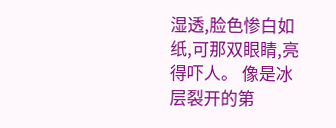湿透,脸色惨白如纸,可那双眼睛,亮得吓人。 像是冰层裂开的第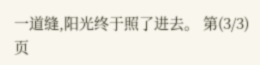一道缝,阳光终于照了进去。 第(3/3)页